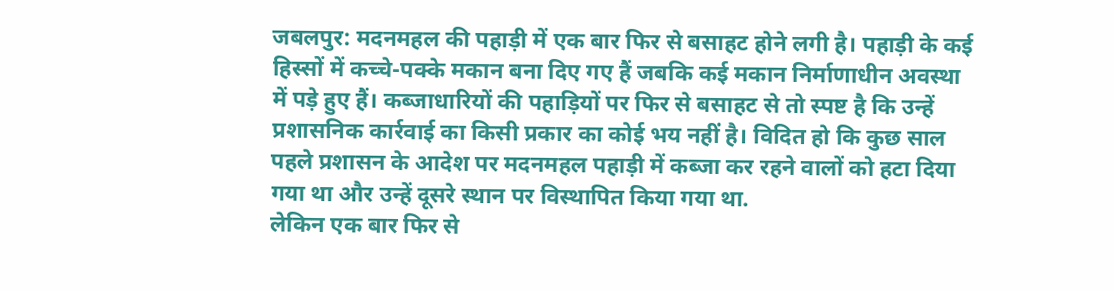जबलपुर: मदनमहल की पहाड़ी में एक बार फिर से बसाहट होने लगी है। पहाड़ी के कई हिस्सों में कच्चे-पक्के मकान बना दिए गए हैं जबकि कई मकान निर्माणाधीन अवस्था में पड़े हुए हैं। कब्जाधारियों की पहाड़ियों पर फिर से बसाहट से तो स्पष्ट है कि उन्हें प्रशासनिक कार्रवाई का किसी प्रकार का कोई भय नहीं है। विदित हो कि कुछ साल पहले प्रशासन के आदेश पर मदनमहल पहाड़ी में कब्जा कर रहने वालों को हटा दिया गया था और उन्हें दूसरे स्थान पर विस्थापित किया गया था.
लेकिन एक बार फिर से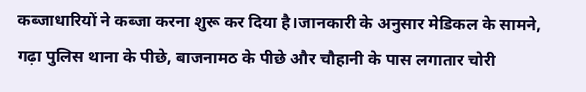कब्जाधारियों ने कब्जा करना शुरू कर दिया है।जानकारी के अनुसार मेडिकल के सामने, गढ़ा पुलिस थाना के पीछे, बाजनामठ के पीछे और चौहानी के पास लगातार चोरी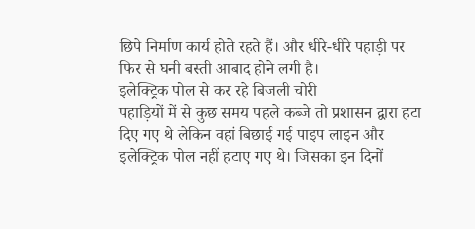छिपे निर्माण कार्य होते रहते हैं। और धीरे-धीरे पहाड़ी पर फिर से घनी बस्ती आबाद होने लगी है।
इलेक्ट्रिक पोल से कर रहे बिजली चोरी
पहाड़ियों में से कुछ समय पहले कब्जे तो प्रशासन द्वारा हटा दिए गए थे लेकिन वहां बिछाई गई पाइप लाइन और इलेक्ट्रिक पोल नहीं हटाए गए थे। जिसका इन दिनों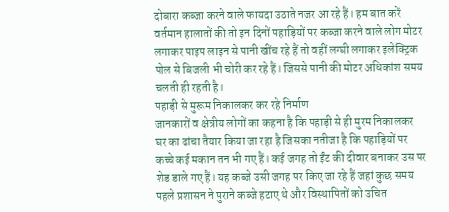दोबारा कब्जा करने वाले फायदा उठाते नजर आ रहे हैं। हम बात करें वर्तमान हालातों की तो इन दिनों पहाड़ियों पर कब्जा करने वाले लोग मोटर लगाकर पाइप लाइन से पानी खींच रहे हैं तो वहीं लग्घी लगाकर इलेक्ट्रिक पोल से बिजली भी चोरी कर रहे हैं। जिससे पानी की मोटर अधिकांश समय चलती ही रहती है।
पहाड़ी से मुरूम निकालकर कर रहे निर्माण
जानकारों व क्षेत्रीय लोगों का कहना है कि पहाड़ी से ही मुरम निकालकर घर का ढांचा तैयार किया जा रहा है जिसका नतीजा है कि पहाड़ियों पर कच्चे कई मकान तन भी गए हैं। कई जगह तो ईंट की दीवार बनाकर उस पर शेड डाले गए हैं। यह कब्जे उसी जगह पर किए जा रहे हैं जहां कुछ समय पहले प्रशासन ने पुराने कब्जे हटाए थे और विस्थापितों को उचित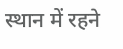स्थान में रहने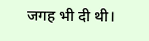जगह भी दी थी।